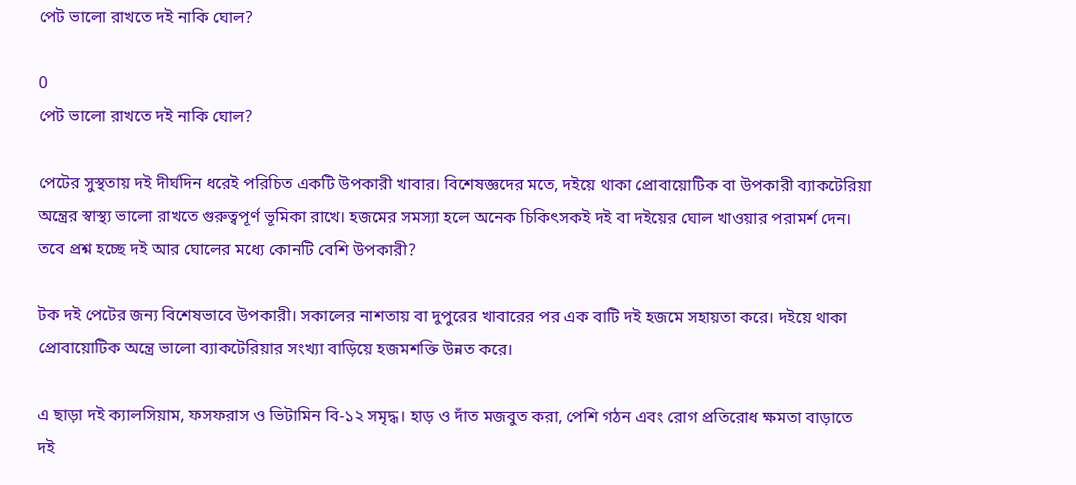পেট ভালো রাখতে দই নাকি ঘোল?

0
পেট ভালো রাখতে দই নাকি ঘোল?

পেটের সুস্থতায় দই দীর্ঘদিন ধরেই পরিচিত একটি উপকারী খাবার। বিশেষজ্ঞদের মতে, দইয়ে থাকা প্রোবায়োটিক বা উপকারী ব্যাকটেরিয়া অন্ত্রের স্বাস্থ্য ভালো রাখতে গুরুত্বপূর্ণ ভূমিকা রাখে। হজমের সমস্যা হলে অনেক চিকিৎসকই দই বা দইয়ের ঘোল খাওয়ার পরামর্শ দেন। তবে প্রশ্ন হচ্ছে দই আর ঘোলের মধ্যে কোনটি বেশি উপকারী?

টক দই পেটের জন্য বিশেষভাবে উপকারী। সকালের নাশতায় বা দুপুরের খাবারের পর এক বাটি দই হজমে সহায়তা করে। দইয়ে থাকা প্রোবায়োটিক অন্ত্রে ভালো ব্যাকটেরিয়ার সংখ্যা বাড়িয়ে হজমশক্তি উন্নত করে।

এ ছাড়া দই ক্যালসিয়াম, ফসফরাস ও ভিটামিন বি-১২ সমৃদ্ধ। হাড় ও দাঁত মজবুত করা, পেশি গঠন এবং রোগ প্রতিরোধ ক্ষমতা বাড়াতে দই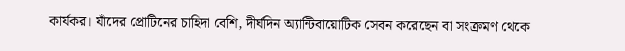কার্যকর। যাঁদের প্রোটিনের চাহিদা বেশি, দীর্ঘদিন অ্যান্টিবায়োটিক সেবন করেছেন বা সংক্রমণ থেকে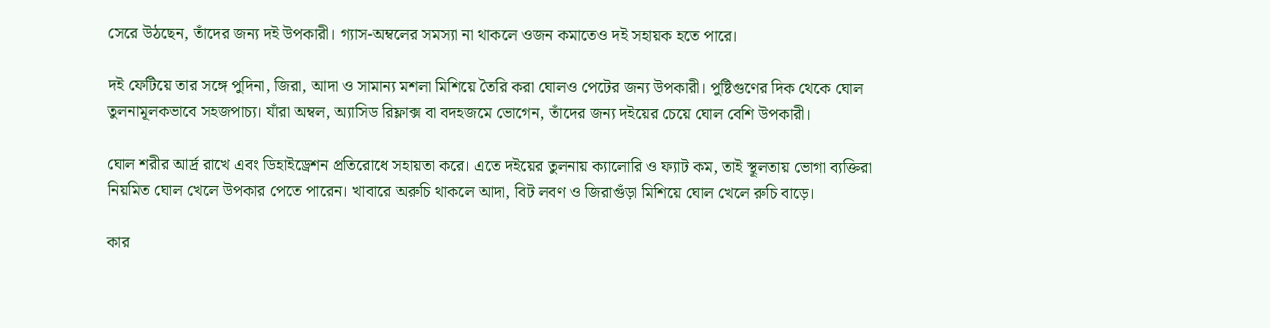সেরে উঠছেন, তাঁদের জন্য দই উপকারী। গ্যাস-অম্বলের সমস্যা না থাকলে ওজন কমাতেও দই সহায়ক হতে পারে।

দই ফেটিয়ে তার সঙ্গে পুদিনা, জিরা, আদা ও সামান্য মশলা মিশিয়ে তৈরি করা ঘোলও পেটের জন্য উপকারী। পুষ্টিগুণের দিক থেকে ঘোল তুলনামূলকভাবে সহজপাচ্য। যাঁরা অম্বল, অ্যাসিড রিফ্লাক্স বা বদহজমে ভোগেন, তাঁদের জন্য দইয়ের চেয়ে ঘোল বেশি উপকারী।

ঘোল শরীর আর্দ্র রাখে এবং ডিহাইড্রেশন প্রতিরোধে সহায়তা করে। এতে দইয়ের তুলনায় ক্যালোরি ও ফ্যাট কম, তাই স্থূলতায় ভোগা ব্যক্তিরা নিয়মিত ঘোল খেলে উপকার পেতে পারেন। খাবারে অরুচি থাকলে আদা, বিট লবণ ও জিরাগুঁড়া মিশিয়ে ঘোল খেলে রুচি বাড়ে।

কার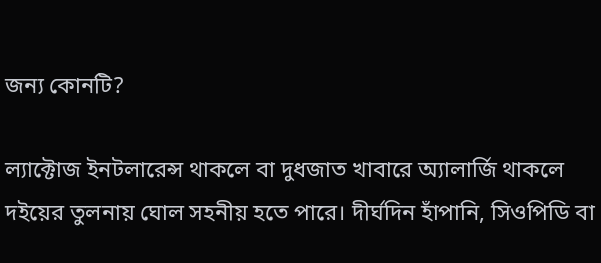জন্য কোনটি?

ল্যাক্টোজ ইনটলারেন্স থাকলে বা দুধজাত খাবারে অ্যালার্জি থাকলে দইয়ের তুলনায় ঘোল সহনীয় হতে পারে। দীর্ঘদিন হাঁপানি, সিওপিডি বা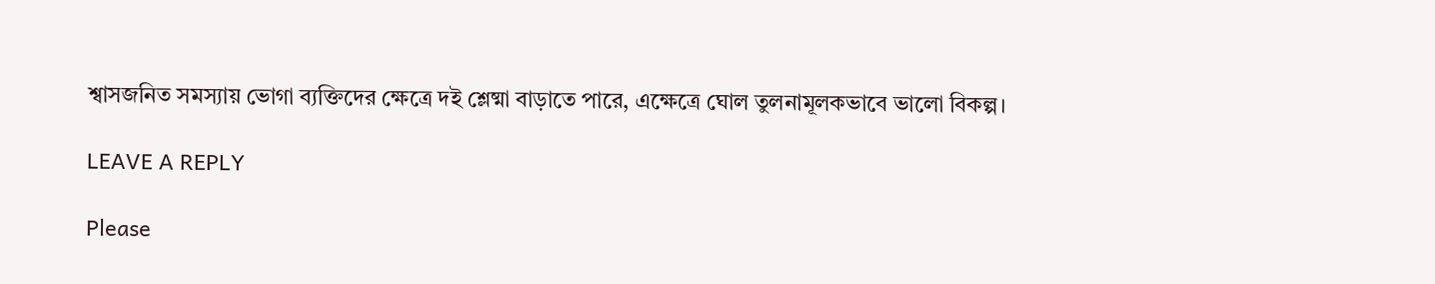শ্বাসজনিত সমস্যায় ভোগা ব্যক্তিদের ক্ষেত্রে দই শ্লেষ্মা বাড়াতে পারে, এক্ষেত্রে ঘোল তুলনামূলকভাবে ভালো বিকল্প।

LEAVE A REPLY

Please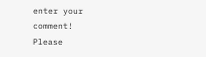enter your comment!
Please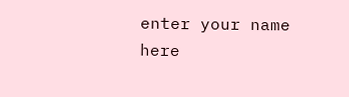enter your name here